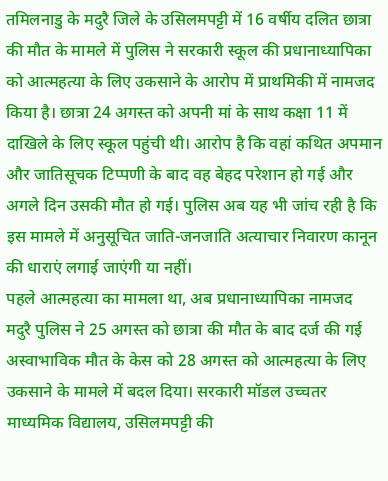तमिलनाडु के मदुरै जिले के उसिलमपट्टी में 16 वर्षीय दलित छात्रा की मौत के मामले में पुलिस ने सरकारी स्कूल की प्रधानाध्यापिका को आत्महत्या के लिए उकसाने के आरोप में प्राथमिकी में नामजद किया है। छात्रा 24 अगस्त को अपनी मां के साथ कक्षा 11 में दाखिले के लिए स्कूल पहुंची थी। आरोप है कि वहां कथित अपमान और जातिसूचक टिप्पणी के बाद वह बेहद परेशान हो गई और अगले दिन उसकी मौत हो गई। पुलिस अब यह भी जांच रही है कि इस मामले में अनुसूचित जाति-जनजाति अत्याचार निवारण कानून की धाराएं लगाई जाएंगी या नहीं।
पहले आत्महत्या का मामला था, अब प्रधानाध्यापिका नामजद
मदुरै पुलिस ने 25 अगस्त को छात्रा की मौत के बाद दर्ज की गई अस्वाभाविक मौत के केस को 28 अगस्त को आत्महत्या के लिए उकसाने के मामले में बदल दिया। सरकारी मॉडल उच्चतर माध्यमिक विद्यालय, उसिलमपट्टी की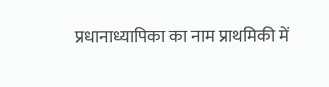प्रधानाध्यापिका का नाम प्राथमिकी में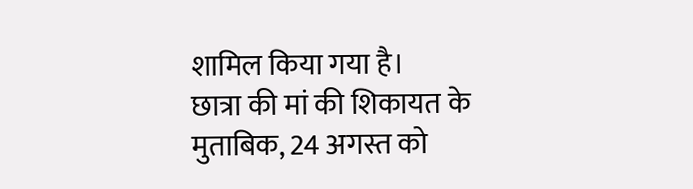शामिल किया गया है।
छात्रा की मां की शिकायत के मुताबिक, 24 अगस्त को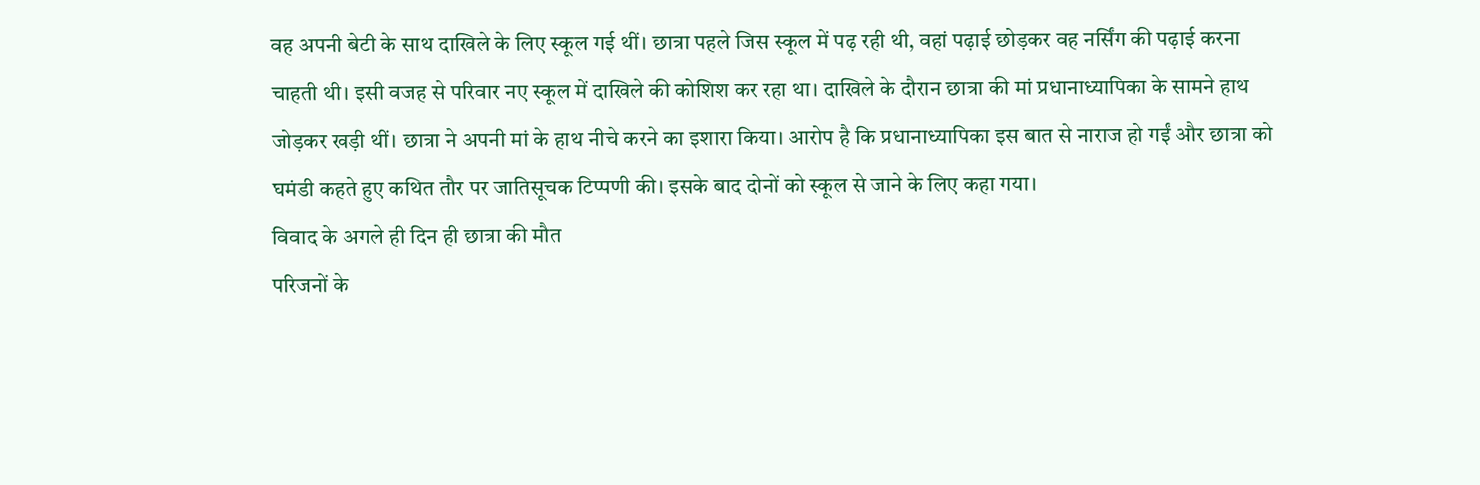वह अपनी बेटी के साथ दाखिले के लिए स्कूल गई थीं। छात्रा पहले जिस स्कूल में पढ़ रही थी, वहां पढ़ाई छोड़कर वह नर्सिंग की पढ़ाई करना चाहती थी। इसी वजह से परिवार नए स्कूल में दाखिले की कोशिश कर रहा था। दाखिले के दौरान छात्रा की मां प्रधानाध्यापिका के सामने हाथ जोड़कर खड़ी थीं। छात्रा ने अपनी मां के हाथ नीचे करने का इशारा किया। आरोप है कि प्रधानाध्यापिका इस बात से नाराज हो गईं और छात्रा को घमंडी कहते हुए कथित तौर पर जातिसूचक टिप्पणी की। इसके बाद दोनों को स्कूल से जाने के लिए कहा गया।
विवाद के अगले ही दिन ही छात्रा की मौत
परिजनों के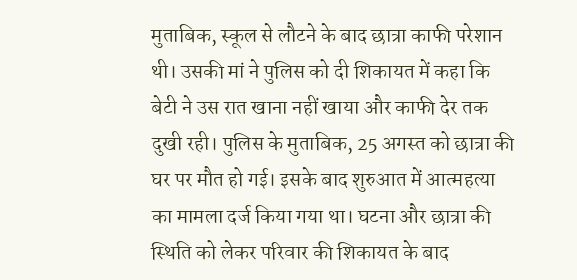मुताबिक, स्कूल से लौटने के बाद छात्रा काफी परेशान थी। उसकी मां ने पुलिस को दी शिकायत में कहा कि बेटी ने उस रात खाना नहीं खाया और काफी देर तक दुखी रही। पुलिस के मुताबिक, 25 अगस्त को छात्रा की घर पर मौत हो गई। इसके बाद शुरुआत में आत्महत्या का मामला दर्ज किया गया था। घटना और छात्रा की स्थिति को लेकर परिवार की शिकायत के बाद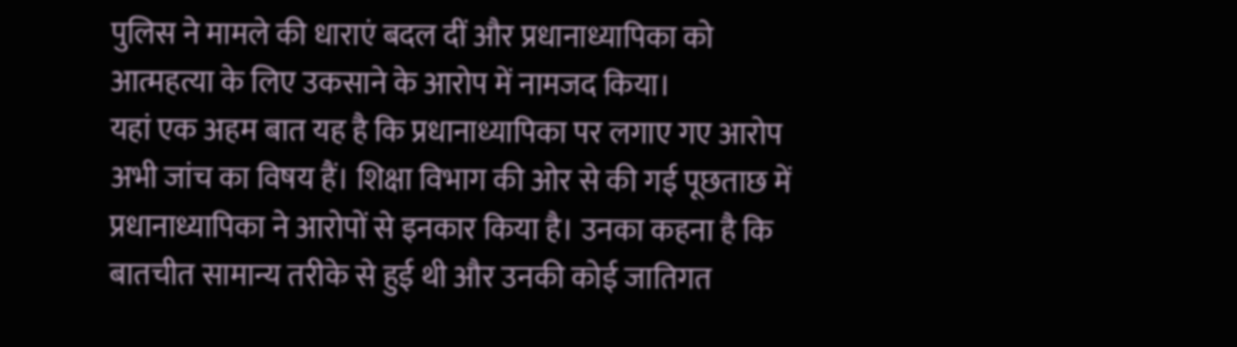पुलिस ने मामले की धाराएं बदल दीं और प्रधानाध्यापिका को आत्महत्या के लिए उकसाने के आरोप में नामजद किया।
यहां एक अहम बात यह है कि प्रधानाध्यापिका पर लगाए गए आरोप अभी जांच का विषय हैं। शिक्षा विभाग की ओर से की गई पूछताछ में प्रधानाध्यापिका ने आरोपों से इनकार किया है। उनका कहना है कि बातचीत सामान्य तरीके से हुई थी और उनकी कोई जातिगत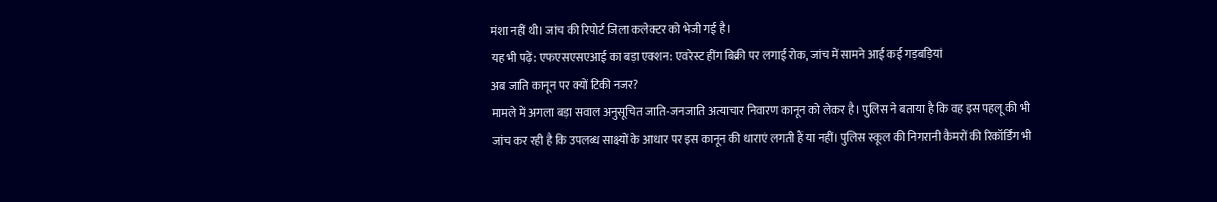मंशा नहीं थी। जांच की रिपोर्ट जिला कलेक्टर को भेजी गई है।
यह भी पढ़ें: एफएसएसएआई का बड़ा एक्शन: एवरेस्ट हींग बिक्री पर लगाई रोक, जांच में सामने आईं कई गड़बड़ियां
अब जाति कानून पर क्यों टिकी नजर?
मामले में अगला बड़ा सवाल अनुसूचित जाति-जनजाति अत्याचार निवारण कानून को लेकर है। पुलिस ने बताया है कि वह इस पहलू की भी जांच कर रही है कि उपलब्ध साक्ष्यों के आधार पर इस कानून की धाराएं लगती हैं या नहीं। पुलिस स्कूल की निगरानी कैमरों की रिकॉर्डिंग भी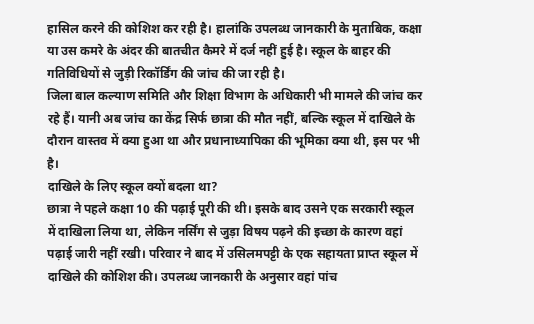हासिल करने की कोशिश कर रही है। हालांकि उपलब्ध जानकारी के मुताबिक, कक्षा या उस कमरे के अंदर की बातचीत कैमरे में दर्ज नहीं हुई है। स्कूल के बाहर की गतिविधियों से जुड़ी रिकॉर्डिंग की जांच की जा रही है।
जिला बाल कल्याण समिति और शिक्षा विभाग के अधिकारी भी मामले की जांच कर रहे हैं। यानी अब जांच का केंद्र सिर्फ छात्रा की मौत नहीं, बल्कि स्कूल में दाखिले के दौरान वास्तव में क्या हुआ था और प्रधानाध्यापिका की भूमिका क्या थी, इस पर भी है।
दाखिले के लिए स्कूल क्यों बदला था?
छात्रा ने पहले कक्षा 10 की पढ़ाई पूरी की थी। इसके बाद उसने एक सरकारी स्कूल में दाखिला लिया था, लेकिन नर्सिंग से जुड़ा विषय पढ़ने की इच्छा के कारण वहां पढ़ाई जारी नहीं रखी। परिवार ने बाद में उसिलमपट्टी के एक सहायता प्राप्त स्कूल में दाखिले की कोशिश की। उपलब्ध जानकारी के अनुसार वहां पांच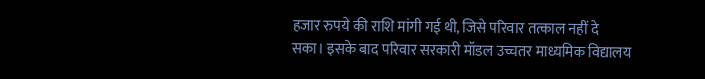हजार रुपये की राशि मांगी गई थी, जिसे परिवार तत्काल नहीं दे सका। इसके बाद परिवार सरकारी मॉडल उच्चतर माध्यमिक विद्यालय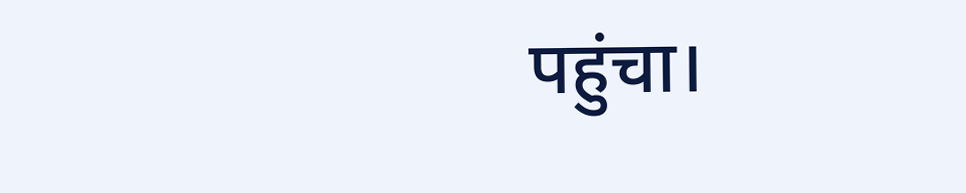पहुंचा।